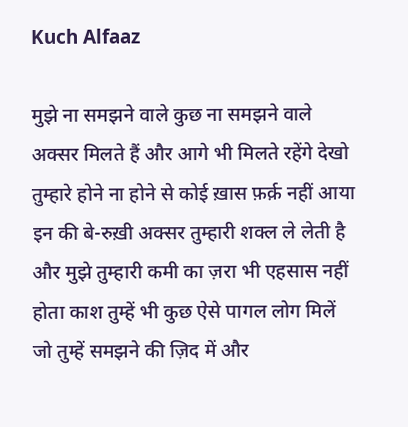Kuch Alfaaz

मुझे ना समझने वाले कुछ ना समझने वाले अक्सर मिलते हैं और आगे भी मिलते रहेंगे देखो तुम्हारे होने ना होने से कोई ख़ास फ़र्क़ नहीं आया इन की बे-रुख़ी अक्सर तुम्हारी शक्ल ले लेती है और मुझे तुम्हारी कमी का ज़रा भी एहसास नहीं होता काश तुम्हें भी कुछ ऐसे पागल लोग मिलें जो तुम्हें समझने की ज़िद में और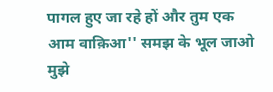पागल हुए जा रहे हों और तुम एक आम वाक़िआ'' समझ के भूल जाओ मुझे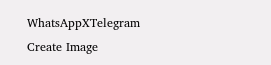WhatsAppXTelegram
Create Image